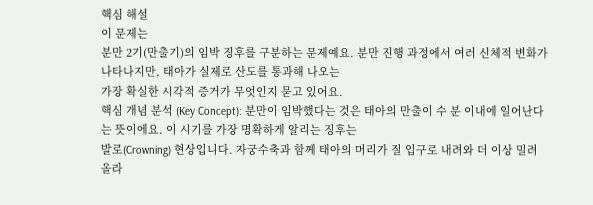핵심 해설
이 문제는
분만 2기(만출기)의 임박 징후를 구분하는 문제예요. 분만 진행 과정에서 여러 신체적 변화가 나타나지만, 태아가 실제로 산도를 통과해 나오는
가장 확실한 시각적 증거가 무엇인지 묻고 있어요.
핵심 개념 분석 (Key Concept): 분만이 임박했다는 것은 태아의 만출이 수 분 이내에 일어난다는 뜻이에요. 이 시기를 가장 명확하게 알리는 징후는
발로(Crowning) 현상입니다. 자궁수축과 함께 태아의 머리가 질 입구로 내려와 더 이상 밀려 올라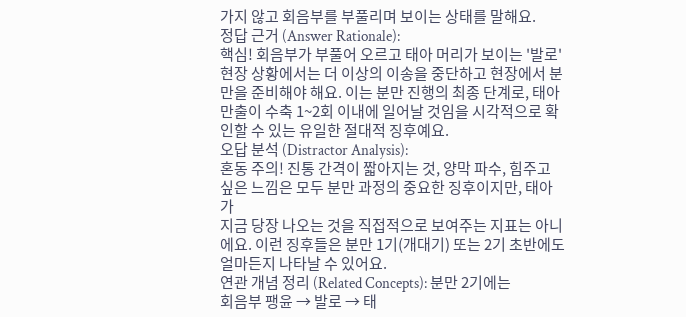가지 않고 회음부를 부풀리며 보이는 상태를 말해요.
정답 근거 (Answer Rationale):
핵심! 회음부가 부풀어 오르고 태아 머리가 보이는 '발로' 현장 상황에서는 더 이상의 이송을 중단하고 현장에서 분만을 준비해야 해요. 이는 분만 진행의 최종 단계로, 태아 만출이 수축 1~2회 이내에 일어날 것임을 시각적으로 확인할 수 있는 유일한 절대적 징후예요.
오답 분석 (Distractor Analysis):
혼동 주의! 진통 간격이 짧아지는 것, 양막 파수, 힘주고 싶은 느낌은 모두 분만 과정의 중요한 징후이지만, 태아가
지금 당장 나오는 것을 직접적으로 보여주는 지표는 아니에요. 이런 징후들은 분만 1기(개대기) 또는 2기 초반에도 얼마든지 나타날 수 있어요.
연관 개념 정리 (Related Concepts): 분만 2기에는
회음부 팽윤 → 발로 → 태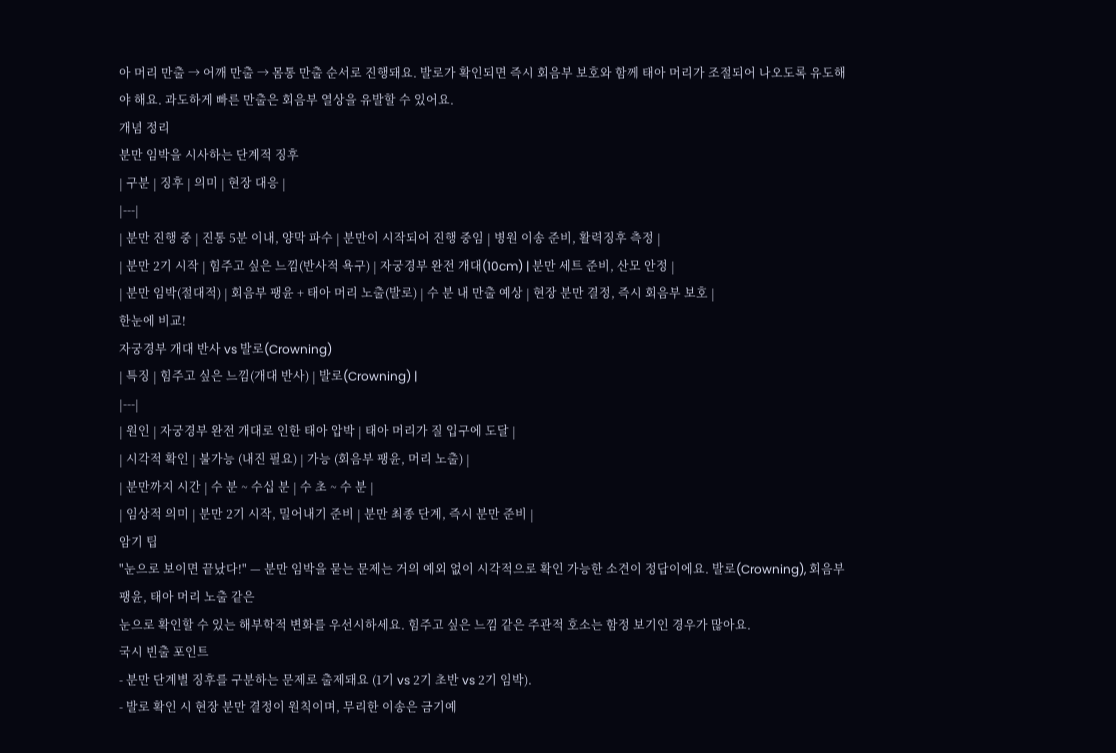아 머리 만출 → 어깨 만출 → 몸통 만출 순서로 진행돼요. 발로가 확인되면 즉시 회음부 보호와 함께 태아 머리가 조절되어 나오도록 유도해야 해요. 과도하게 빠른 만출은 회음부 열상을 유발할 수 있어요.
개념 정리
분만 임박을 시사하는 단계적 징후
| 구분 | 징후 | 의미 | 현장 대응 |
|---|
| 분만 진행 중 | 진통 5분 이내, 양막 파수 | 분만이 시작되어 진행 중임 | 병원 이송 준비, 활력징후 측정 |
| 분만 2기 시작 | 힘주고 싶은 느낌(반사적 욕구) | 자궁경부 완전 개대(10cm) | 분만 세트 준비, 산모 안정 |
| 분만 임박(절대적) | 회음부 팽윤 + 태아 머리 노출(발로) | 수 분 내 만출 예상 | 현장 분만 결정, 즉시 회음부 보호 |
한눈에 비교!
자궁경부 개대 반사 vs 발로(Crowning)
| 특징 | 힘주고 싶은 느낌(개대 반사) | 발로(Crowning) |
|---|
| 원인 | 자궁경부 완전 개대로 인한 태아 압박 | 태아 머리가 질 입구에 도달 |
| 시각적 확인 | 불가능 (내진 필요) | 가능 (회음부 팽윤, 머리 노출) |
| 분만까지 시간 | 수 분 ~ 수십 분 | 수 초 ~ 수 분 |
| 임상적 의미 | 분만 2기 시작, 밀어내기 준비 | 분만 최종 단계, 즉시 분만 준비 |
암기 팁
"눈으로 보이면 끝났다!" — 분만 임박을 묻는 문제는 거의 예외 없이 시각적으로 확인 가능한 소견이 정답이에요. 발로(Crowning), 회음부 팽윤, 태아 머리 노출 같은
눈으로 확인할 수 있는 해부학적 변화를 우선시하세요. 힘주고 싶은 느낌 같은 주관적 호소는 함정 보기인 경우가 많아요.
국시 빈출 포인트
- 분만 단계별 징후를 구분하는 문제로 출제돼요 (1기 vs 2기 초반 vs 2기 임박).
- 발로 확인 시 현장 분만 결정이 원칙이며, 무리한 이송은 금기예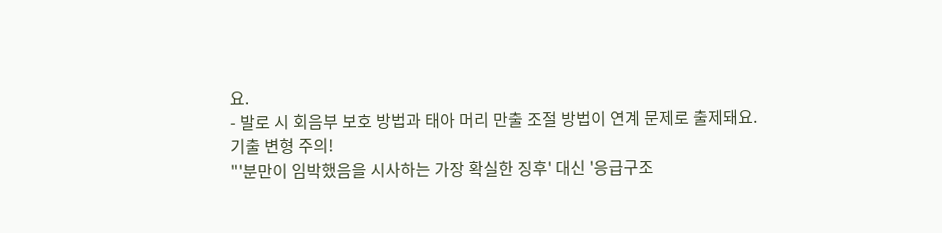요.
- 발로 시 회음부 보호 방법과 태아 머리 만출 조절 방법이 연계 문제로 출제돼요.
기출 변형 주의!
"'분만이 임박했음을 시사하는 가장 확실한 징후' 대신 '응급구조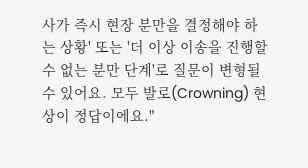사가 즉시 현장 분만을 결정해야 하는 상황' 또는 '더 이상 이송을 진행할 수 없는 분만 단계'로 질문이 변형될 수 있어요. 모두 발로(Crowning) 현상이 정답이에요."